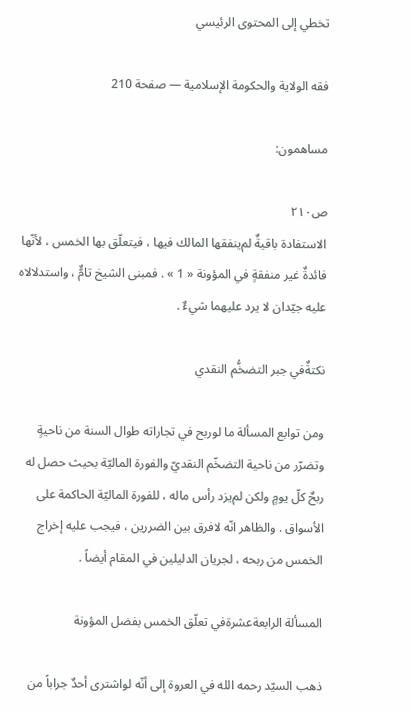تخطي إلى المحتوى الرئيسي

فقه الولاية والحكومة الإسلامية — صفحة 210

مساهمون:

ص٢١٠
الاستفادة باقيةٌ لم‌ينفقها المالك فيها ، فيتعلّق بها الخمس ، لأنّها فائدةٌ غير منفقةٍ في المؤونة « 1 » . فمبنى الشيخ تامٌّ ، واستدلالاه عليه جيّدان لا يرد عليهما شيءٌ .

نكتةٌفي جبر التضخُّم النقدي

ومن توابع المسألة ما لوربح في تجاراته طوال السنة من ناحيةٍ وتضرّر من ناحية التضخّم النقديّ والفورة الماليّة بحيث حصل له ربحٌ كلّ يومٍ ولكن لم‌يزد رأس ماله ، للفورة الماليّة الحاكمة على الأسواق . والظاهر انّه لافرق بين الضررين ، فيجب عليه إخراج الخمس من ربحه ، لجريان الدليلين في المقام أيضاً .

المسألة الرابعةعشرةفي تعلّق الخمس بفضل المؤونة

ذهب السيّد رحمه الله في العروة إلى أنّه لواشترى أحدٌ جراباً من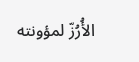الأُرُزّ لمؤونته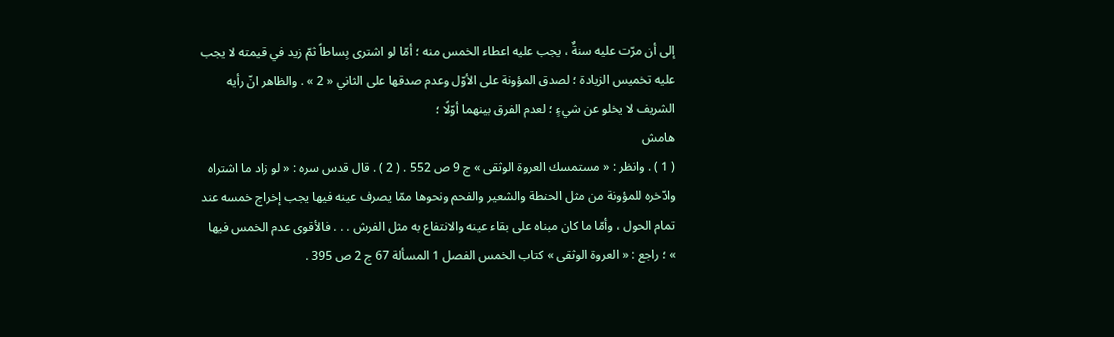إلى أن مرّت عليه سنةٌ ، يجب عليه اعطاء الخمس منه ؛ أمّا لو اشترى بِساطاً ثمّ زيد في قيمته لا يجب عليه تخميس الزيادة ؛ لصدق المؤونة على الأوّل وعدم صدقها على الثاني « 2 » . والظاهر انّ رأيه الشريف لا يخلو عن شيءٍ ؛ لعدم الفرق بينهما أوّلًا ؛
هامش
( 1 ) . وانظر : « مستمسك العروة الوثقى » ج 9 ص 552 . ( 2 ) . قال قدس سره : « لو زاد ما اشتراه وادّخره للمؤونة من مثل الحنطة والشعير والفحم ونحوها ممّا يصرف عينه فيها يجب إخراج خمسه عند تمام الحول ، وأمّا ما كان مبناه على بقاء عينه والانتفاع به مثل الفرش . . . فالأقوى عدم الخمس فيها » ؛ راجع : « العروة الوثقى » كتاب الخمس الفصل 1 المسألة 67 ج 2 ص 395 .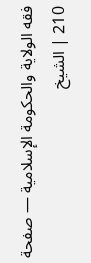فقه الولاية والحكومة الإسلامية — صفحة 210 | الشيخ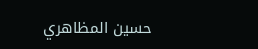حسين المظاهري